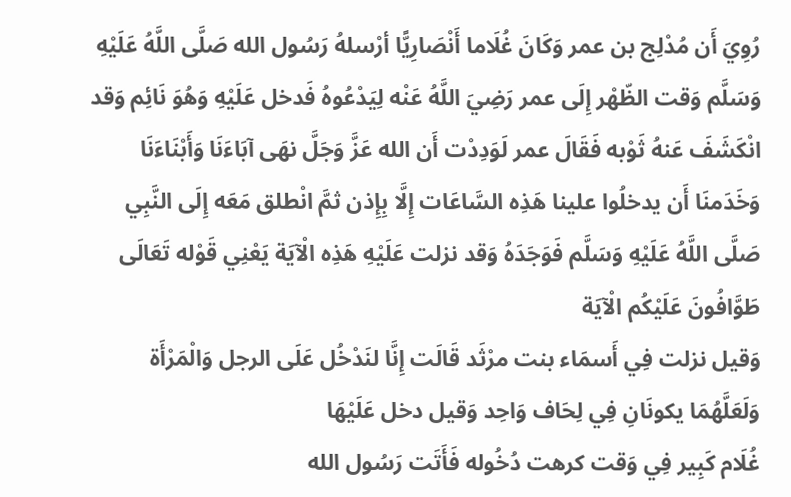رُوِيَ أَن مُدْلِج بن عمر وَكَانَ غُلَاما أَنْصَارِيًّا أرْسلهُ رَسُول الله صَلَّى اللَّهُ عَلَيْهِ وَسَلَّم وَقت الظّهْر إِلَى عمر رَضِيَ اللَّهُ عَنْه لِيَدْعُوهُ فَدخل عَلَيْهِ وَهُوَ نَائِم وَقد انْكَشَفَ عَنهُ ثَوْبه فَقَالَ عمر لَوَدِدْت أَن الله عَزَّ وَجَلَّ نهَى آبَاءَنَا وَأَبْنَاءَنَا وَخَدَمنَا أَن يدخلُوا علينا هَذِه السَّاعَات إِلَّا بِإِذن ثمَّ انْطلق مَعَه إِلَى النَّبِي صَلَّى اللَّهُ عَلَيْهِ وَسَلَّم فَوَجَدَهُ وَقد نزلت عَلَيْهِ هَذِه الْآيَة يَعْنِي قَوْله تَعَالَى طَوَّافُونَ عَلَيْكُم الْآيَة
وَقيل نزلت فِي أَسمَاء بنت مرْثَد قَالَت إِنَّا لنَدْخُل عَلَى الرجل وَالْمَرْأَة وَلَعَلَّهُمَا يكونَانِ فِي لِحَاف وَاحِد وَقيل دخل عَلَيْهَا
غُلَام كَبِير فِي وَقت كرهت دُخُوله فَأَتَت رَسُول الله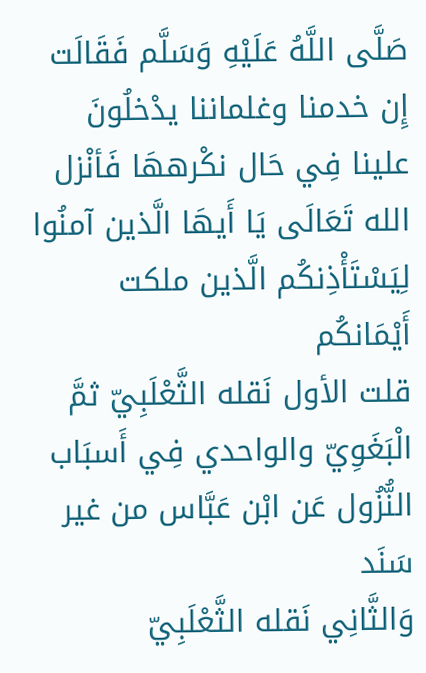صَلَّى اللَّهُ عَلَيْهِ وَسَلَّم فَقَالَت إِن خدمنا وغلماننا يدْخلُونَ علينا فِي حَال نكْرههَا فَأنْزل الله تَعَالَى يَا أَيهَا الَّذين آمنُوا لِيَسْتَأْذِنكُم الَّذين ملكت أَيْمَانكُم
قلت الأول نَقله الثَّعْلَبِيّ ثمَّ الْبَغَوِيّ والواحدي فِي أَسبَاب النُّزُول عَن ابْن عَبَّاس من غير سَنَد
وَالثَّانِي نَقله الثَّعْلَبِيّ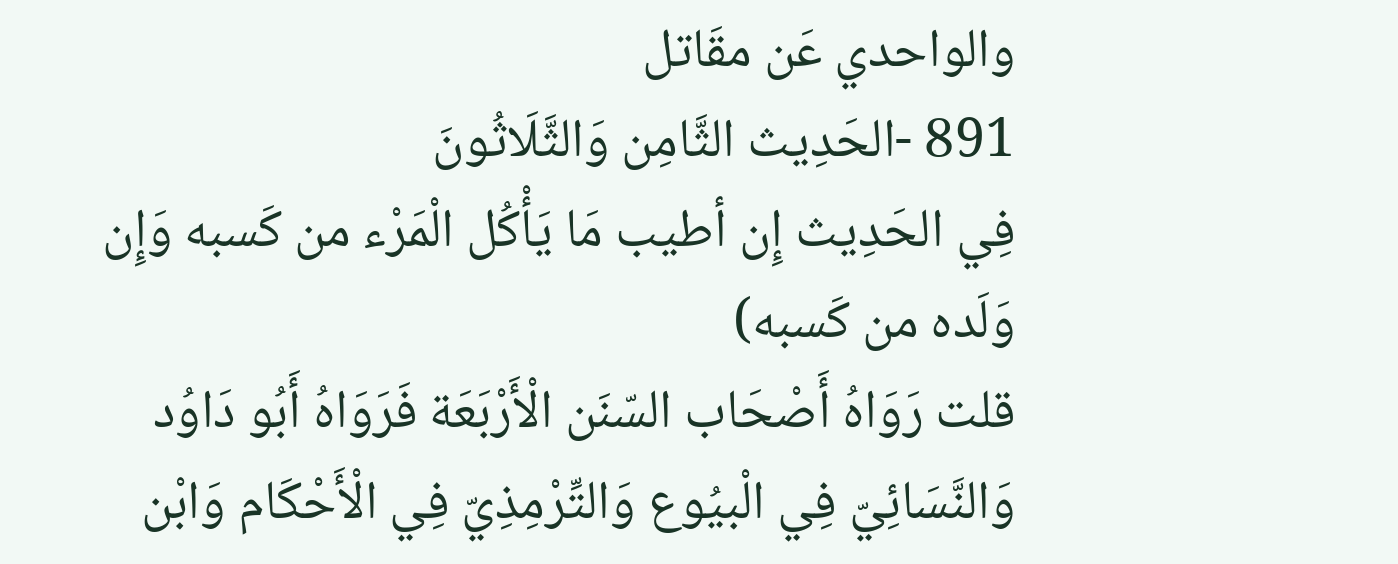والواحدي عَن مقَاتل
891 -الحَدِيث الثَّامِن وَالثَّلَاثُونَ
فِي الحَدِيث إِن أطيب مَا يَأْكُل الْمَرْء من كَسبه وَإِن وَلَده من كَسبه)
قلت رَوَاهُ أَصْحَاب السّنَن الْأَرْبَعَة فَرَوَاهُ أَبُو دَاوُد وَالنَّسَائِيّ فِي الْبيُوع وَالتِّرْمِذِيّ فِي الْأَحْكَام وَابْن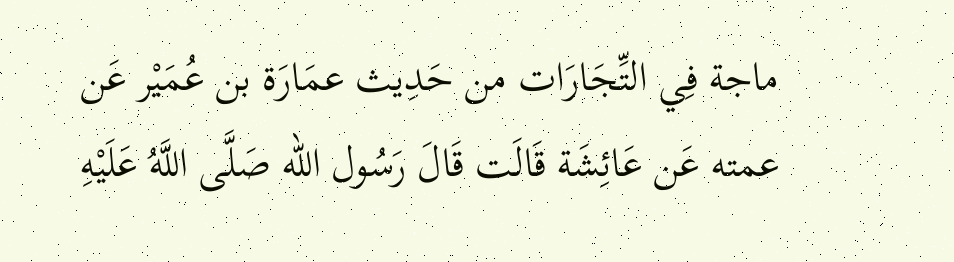ماجة فِي التِّجَارَات من حَدِيث عمَارَة بن عُمَيْر عَن عمته عَن عَائِشَة قَالَت قَالَ رَسُول الله صَلَّى اللَّهُ عَلَيْهِ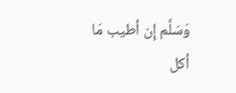وَسَلَّم إِن أطيب مَا أكل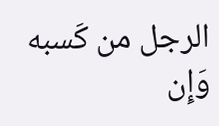الرجل من كَسبه وَإِن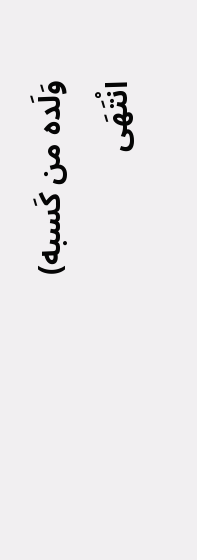وَلَده من كَسبه)
انْتَهَى